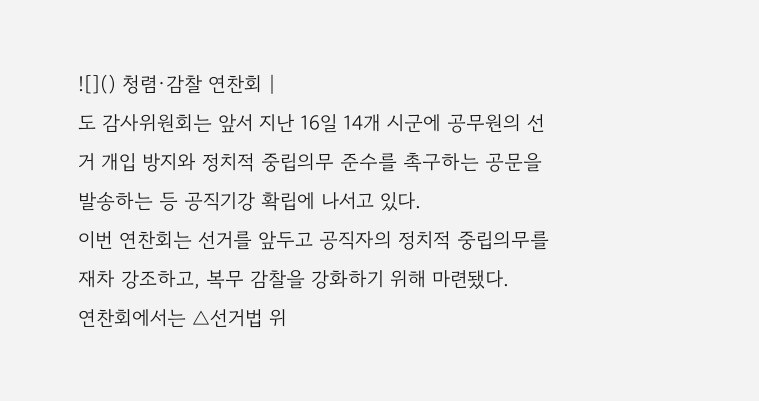![]() 청렴·감찰 연찬회 |
도 감사위원회는 앞서 지난 16일 14개 시군에 공무원의 선거 개입 방지와 정치적 중립의무 준수를 촉구하는 공문을 발송하는 등 공직기강 확립에 나서고 있다.
이번 연찬회는 선거를 앞두고 공직자의 정치적 중립의무를 재차 강조하고, 복무 감찰을 강화하기 위해 마련됐다.
연찬회에서는 △선거법 위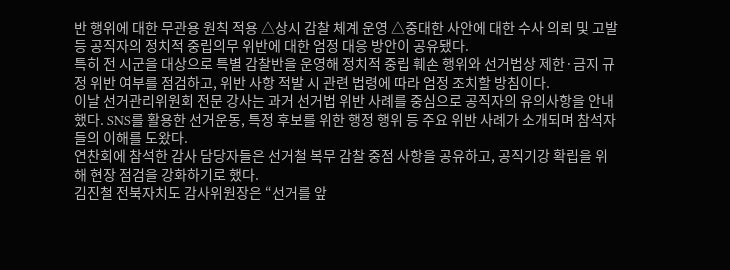반 행위에 대한 무관용 원칙 적용 △상시 감찰 체계 운영 △중대한 사안에 대한 수사 의뢰 및 고발 등 공직자의 정치적 중립의무 위반에 대한 엄정 대응 방안이 공유됐다.
특히 전 시군을 대상으로 특별 감찰반을 운영해 정치적 중립 훼손 행위와 선거법상 제한·금지 규정 위반 여부를 점검하고, 위반 사항 적발 시 관련 법령에 따라 엄정 조치할 방침이다.
이날 선거관리위원회 전문 강사는 과거 선거법 위반 사례를 중심으로 공직자의 유의사항을 안내했다. SNS를 활용한 선거운동, 특정 후보를 위한 행정 행위 등 주요 위반 사례가 소개되며 참석자들의 이해를 도왔다.
연찬회에 참석한 감사 담당자들은 선거철 복무 감찰 중점 사항을 공유하고, 공직기강 확립을 위해 현장 점검을 강화하기로 했다.
김진철 전북자치도 감사위원장은 “선거를 앞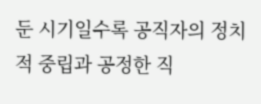둔 시기일수록 공직자의 정치적 중립과 공정한 직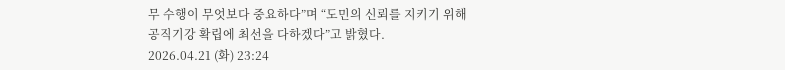무 수행이 무엇보다 중요하다”며 “도민의 신뢰를 지키기 위해 공직기강 확립에 최선을 다하겠다”고 밝혔다.
2026.04.21 (화) 23:24